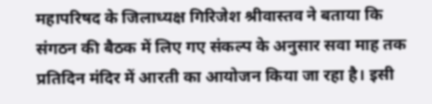महापरिषद के जिलाध्यक्ष गिरिजेश श्रीवास्तव ने बताया कि संगठन की बैठक में लिए गए संकल्प के अनुसार सवा माह तक प्रतिदिन मंदिर में आरती का आयोजन किया जा रहा है। इसी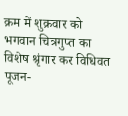क्रम में शुक्रवार को भगवान चित्रगुप्त का विशेष श्रृंगार कर विधिवत पूजन-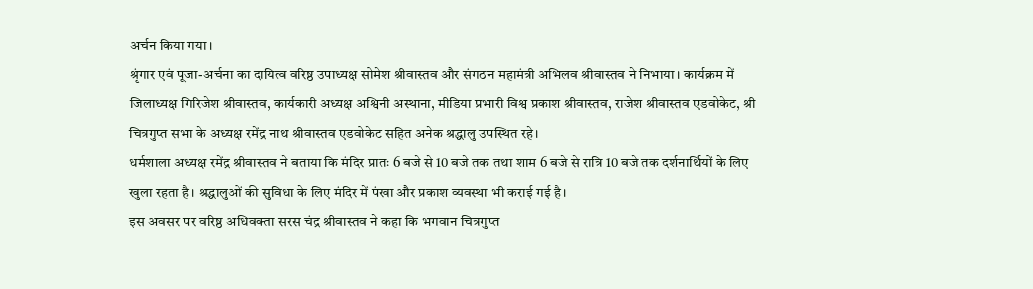अर्चन किया गया।
श्रृंगार एवं पूजा-अर्चना का दायित्व वरिष्ठ उपाध्यक्ष सोमेश श्रीवास्तव और संगठन महामंत्री अभिलव श्रीवास्तव ने निभाया। कार्यक्रम में जिलाध्यक्ष गिरिजेश श्रीवास्तव, कार्यकारी अध्यक्ष अश्विनी अस्थाना, मीडिया प्रभारी विश्व प्रकाश श्रीवास्तव, राजेश श्रीवास्तव एडवोकेट, श्री चित्रगुप्त सभा के अध्यक्ष रमेंद्र नाथ श्रीवास्तव एडवोकेट सहित अनेक श्रद्धालु उपस्थित रहे।
धर्मशाला अध्यक्ष रमेंद्र श्रीवास्तव ने बताया कि मंदिर प्रातः 6 बजे से 10 बजे तक तथा शाम 6 बजे से रात्रि 10 बजे तक दर्शनार्थियों के लिए खुला रहता है। श्रद्धालुओं की सुविधा के लिए मंदिर में पंखा और प्रकाश व्यवस्था भी कराई गई है।
इस अवसर पर वरिष्ठ अधिवक्ता सरस चंद्र श्रीवास्तव ने कहा कि भगवान चित्रगुप्त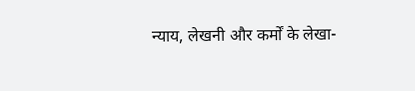न्याय, लेखनी और कर्मों के लेखा-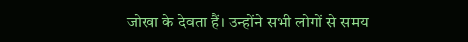जोखा के देवता हैं। उन्होंने सभी लोगों से समय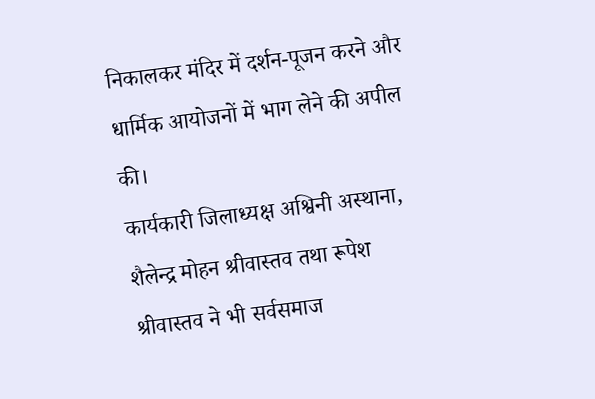निकालकर मंदिर में दर्शन-पूजन करने और धार्मिक आयोजनों में भाग लेने की अपील की।
कार्यकारी जिलाध्यक्ष अश्विनी अस्थाना, शैलेन्द्र मोहन श्रीवास्तव तथा रूपेश श्रीवास्तव ने भी सर्वसमाज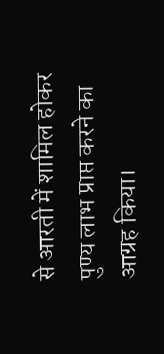से आरती में शामिल होकर पुण्य लाभ प्राप्त करने का आग्रह किया।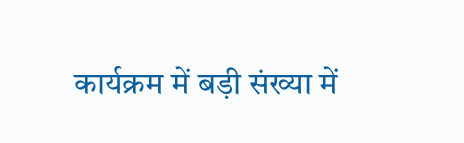कार्यक्रम में बड़ी संख्या में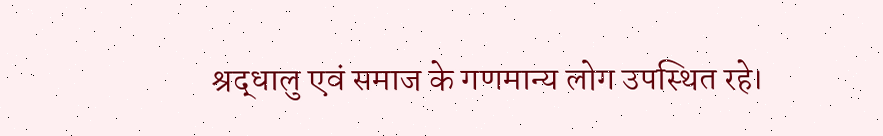श्रद्धालु एवं समाज के गणमान्य लोग उपस्थित रहे।